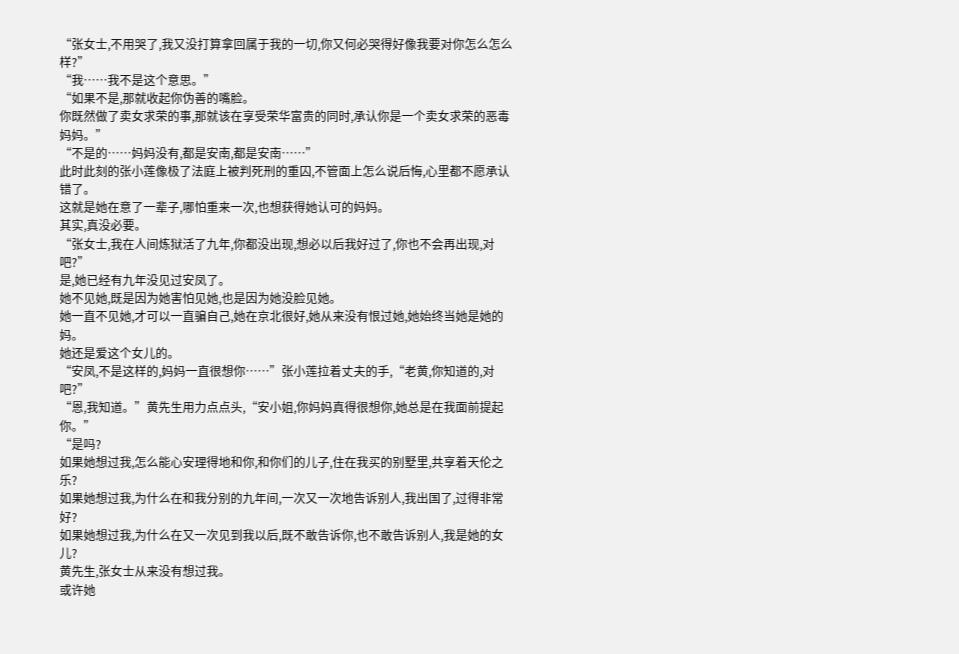“张女士,不用哭了,我又没打算拿回属于我的一切,你又何必哭得好像我要对你怎么怎么样?”
“我……我不是这个意思。”
“如果不是,那就收起你伪善的嘴脸。
你既然做了卖女求荣的事,那就该在享受荣华富贵的同时,承认你是一个卖女求荣的恶毒妈妈。”
“不是的……妈妈没有,都是安南,都是安南……”
此时此刻的张小莲像极了法庭上被判死刑的重囚,不管面上怎么说后悔,心里都不愿承认错了。
这就是她在意了一辈子,哪怕重来一次,也想获得她认可的妈妈。
其实,真没必要。
“张女士,我在人间炼狱活了九年,你都没出现,想必以后我好过了,你也不会再出现,对吧?”
是,她已经有九年没见过安凤了。
她不见她,既是因为她害怕见她,也是因为她没脸见她。
她一直不见她,才可以一直骗自己,她在京北很好,她从来没有恨过她,她始终当她是她的妈。
她还是爱这个女儿的。
“安凤,不是这样的,妈妈一直很想你……”张小莲拉着丈夫的手,“老黄,你知道的,对吧?”
“恩,我知道。”黄先生用力点点头,“安小姐,你妈妈真得很想你,她总是在我面前提起你。”
“是吗?
如果她想过我,怎么能心安理得地和你,和你们的儿子,住在我买的别墅里,共享着天伦之乐?
如果她想过我,为什么在和我分别的九年间,一次又一次地告诉别人,我出国了,过得非常好?
如果她想过我,为什么在又一次见到我以后,既不敢告诉你,也不敢告诉别人,我是她的女儿?
黄先生,张女士从来没有想过我。
或许她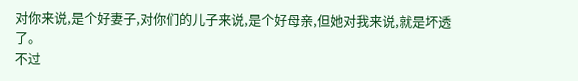对你来说,是个好妻子,对你们的儿子来说,是个好母亲,但她对我来说,就是坏透了。
不过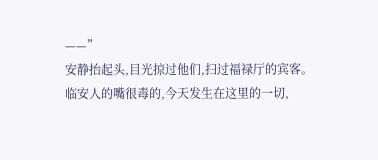——”
安静抬起头,目光掠过他们,扫过福禄厅的宾客。
临安人的嘴很毒的,今天发生在这里的一切,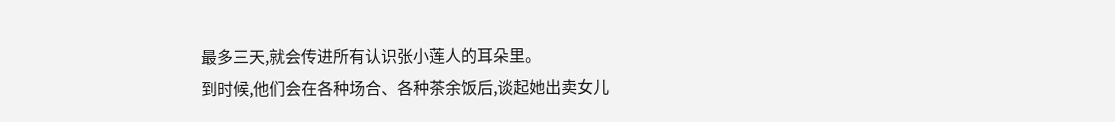最多三天,就会传进所有认识张小莲人的耳朵里。
到时候,他们会在各种场合、各种茶余饭后,谈起她出卖女儿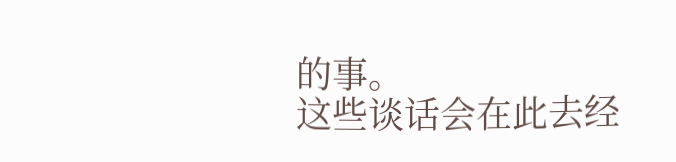的事。
这些谈话会在此去经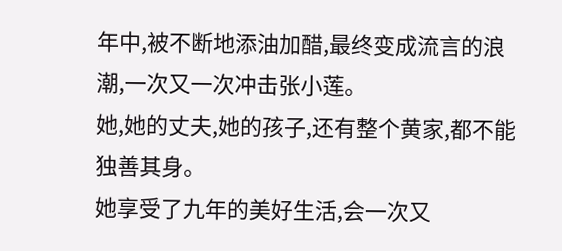年中,被不断地添油加醋,最终变成流言的浪潮,一次又一次冲击张小莲。
她,她的丈夫,她的孩子,还有整个黄家,都不能独善其身。
她享受了九年的美好生活,会一次又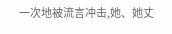一次地被流言冲击,她、她丈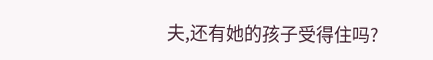夫,还有她的孩子受得住吗?